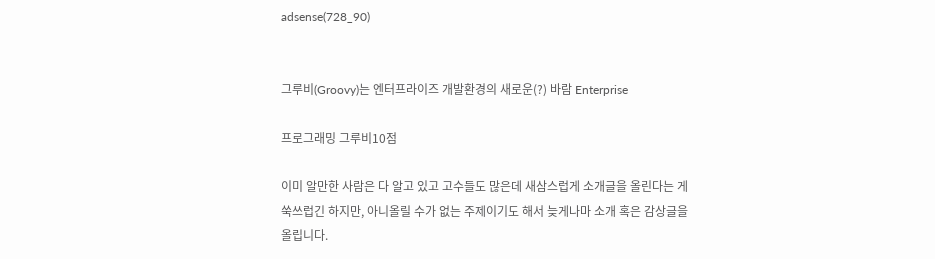adsense(728_90)


그루비(Groovy)는 엔터프라이즈 개발환경의 새로운(?) 바람 Enterprise

프로그래밍 그루비10점

이미 알만한 사람은 다 알고 있고 고수들도 많은데 새삼스럽게 소개글을 올린다는 게 쑥쓰럽긴 하지만, 아니올릴 수가 없는 주제이기도 해서 늦게나마 소개 혹은 감상글을 올립니다.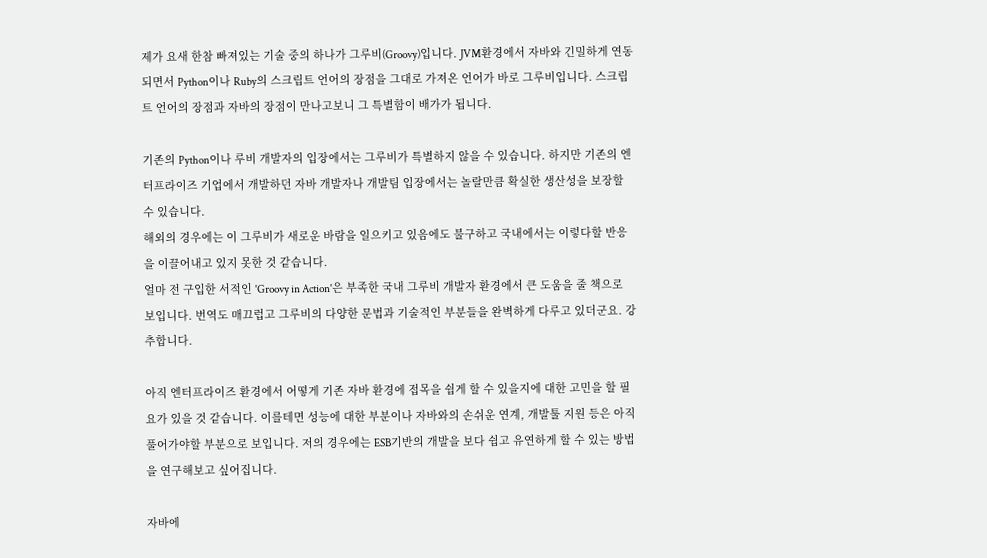제가 요새 한참 빠져있는 기술 중의 하나가 그루비(Groovy)입니다. JVM환경에서 자바와 긴밀하게 연동되면서 Python이나 Ruby의 스크립트 언어의 장점을 그대로 가져온 언어가 바로 그루비입니다. 스크립트 언어의 장점과 자바의 장점이 만나고보니 그 특별함이 배가가 됩니다.

기존의 Python이나 루비 개발자의 입장에서는 그루비가 특별하지 않을 수 있습니다. 하지만 기존의 엔터프라이즈 기업에서 개발하던 자바 개발자나 개발팀 입장에서는 놀랄만큼 확실한 생산성을 보장할 수 있습니다.
해외의 경우에는 이 그루비가 새로운 바람을 일으키고 있음에도 불구하고 국내에서는 이렇다할 반응을 이끌어내고 있지 못한 것 같습니다.
얼마 전 구입한 서적인 'Groovy in Action'은 부족한 국내 그루비 개발자 환경에서 큰 도움을 줄 책으로 보입니다. 번역도 매끄럽고 그루비의 다양한 문법과 기술적인 부분들을 완벽하게 다루고 있더군요. 강추합니다.

아직 엔터프라이즈 환경에서 어떻게 기존 자바 환경에 접목을 쉽게 할 수 있을지에 대한 고민을 할 필요가 있을 것 같습니다. 이를테면 성능에 대한 부분이나 자바와의 손쉬운 연계, 개발툴 지원 등은 아직 풀어가야할 부분으로 보입니다. 저의 경우에는 ESB기반의 개발을 보다 쉽고 유연하게 할 수 있는 방법을 연구해보고 싶어집니다.

자바에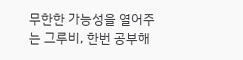무한한 가능성을 열어주는 그루비, 한번 공부해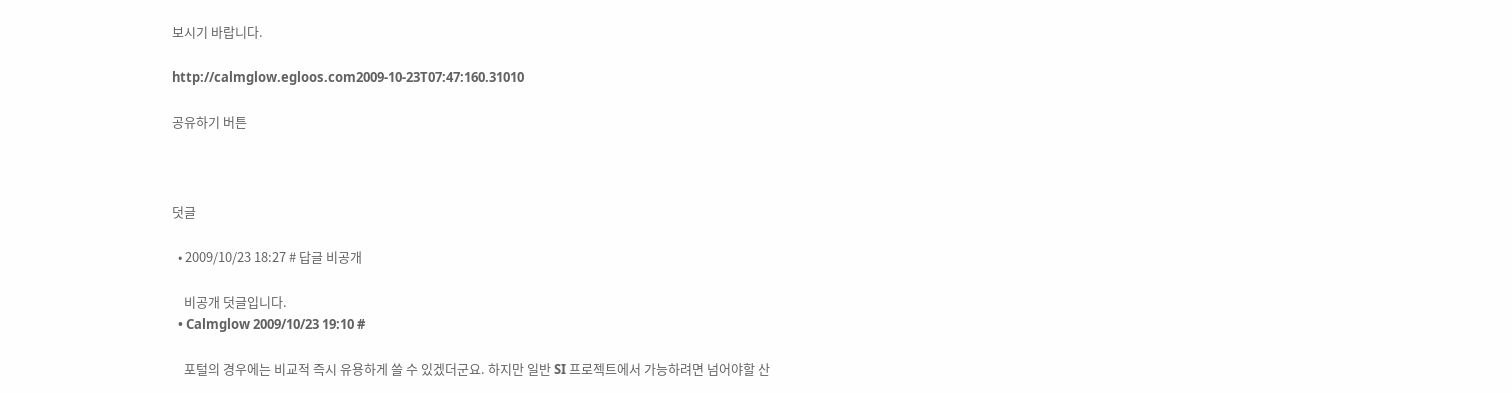보시기 바랍니다.

http://calmglow.egloos.com2009-10-23T07:47:160.31010

공유하기 버튼



덧글

  • 2009/10/23 18:27 # 답글 비공개

    비공개 덧글입니다.
  • Calmglow 2009/10/23 19:10 #

    포털의 경우에는 비교적 즉시 유용하게 쓸 수 있겠더군요. 하지만 일반 SI 프로젝트에서 가능하려면 넘어야할 산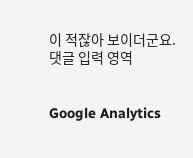이 적잖아 보이더군요.
댓글 입력 영역


Google Analytics